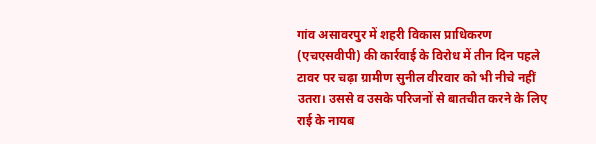गांव असावरपुर में शहरी विकास प्राधिकरण (एचएसवीपी) की कार्रवाई के विरोध में तीन दिन पहले टावर पर चढ़ा ग्रामीण सुनील वीरवार को भी नीचे नहीं उतरा। उससे व उसके परिजनों से बातचीत करने के लिए राई के नायब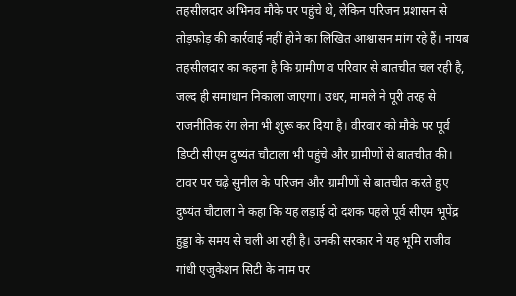तहसीलदार अभिनव मौके पर पहुंचे थे, लेकिन परिजन प्रशासन से तोड़फोड़ की कार्रवाई नहीं होने का लिखित आश्वासन मांग रहे हैं। नायब तहसीलदार का कहना है कि ग्रामीण व परिवार से बातचीत चल रही है, जल्द ही समाधान निकाला जाएगा। उधर, मामले ने पूरी तरह से राजनीतिक रंग लेना भी शुरू कर दिया है। वीरवार को मौके पर पूर्व डिप्टी सीएम दुष्यंत चौटाला भी पहुंचे और ग्रामीणों से बातचीत की। टावर पर चढ़े सुनील के परिजन और ग्रामीणों से बातचीत करते हुए दुष्यंत चौटाला ने कहा कि यह लड़ाई दो दशक पहले पूर्व सीएम भूपेंद्र हुड्डा के समय से चली आ रही है। उनकी सरकार ने यह भूमि राजीव गांधी एजुकेशन सिटी के नाम पर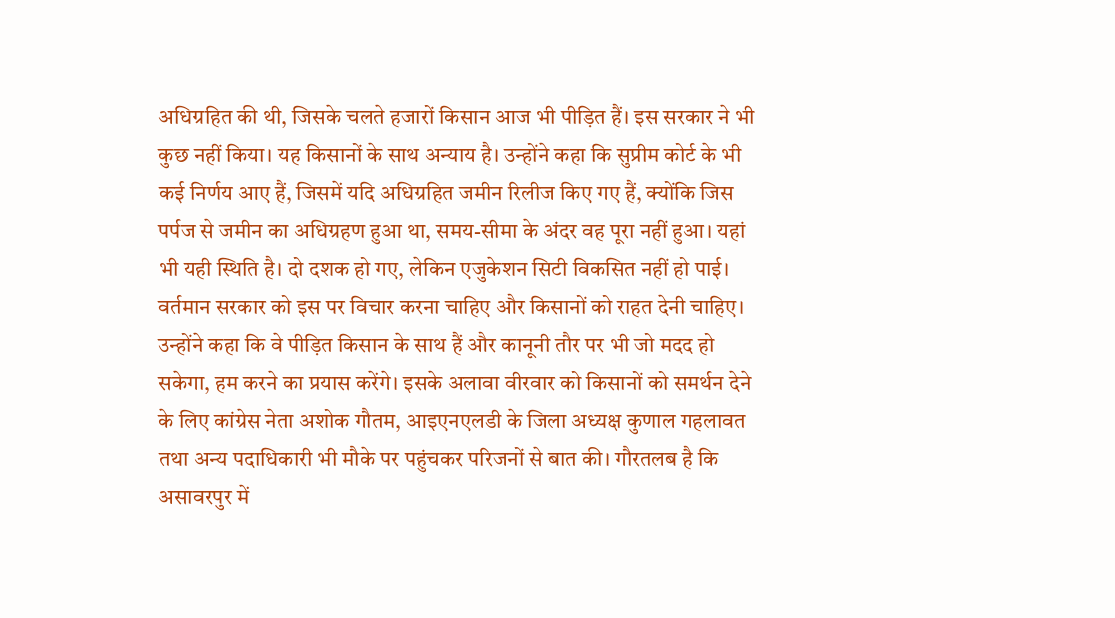अधिग्रहित की थी, जिसके चलते हजारों किसान आज भी पीड़ित हैं। इस सरकार ने भी कुछ नहीं किया। यह किसानों के साथ अन्याय है। उन्होंने कहा कि सुप्रीम कोर्ट के भी कई निर्णय आए हैं, जिसमें यदि अधिग्रहित जमीन रिलीज किए गए हैं, क्योंकि जिस पर्पज से जमीन का अधिग्रहण हुआ था, समय-सीमा के अंदर वह पूरा नहीं हुआ। यहां भी यही स्थिति है। दो दशक हो गए, लेकिन एजुकेशन सिटी विकसित नहीं हो पाई। वर्तमान सरकार को इस पर विचार करना चाहिए और किसानों को राहत देनी चाहिए। उन्होंने कहा कि वे पीड़ित किसान के साथ हैं और कानूनी तौर पर भी जो मदद हो सकेगा, हम करने का प्रयास करेंगे। इसके अलावा वीरवार को किसानों को समर्थन देने के लिए कांग्रेस नेता अशोक गौतम, आइएनएलडी के जिला अध्यक्ष कुणाल गहलावत तथा अन्य पदाधिकारी भी मौके पर पहुंचकर परिजनों से बात की। गौरतलब है कि असावरपुर में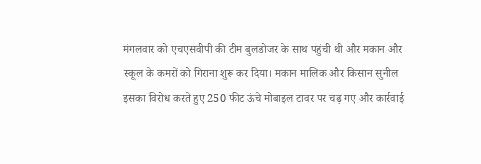मंगलवार को एचएसवीपी की टीम बुलडोजर के साथ पहुंची थी और मकान और स्कूल के कमरों को गिराना शुरू कर दिया। मकान मालिक और किसान सुनील इसका विरोध करते हुए 250 फीट ऊंचे मोबाइल टावर पर चढ़ गए और कार्रवाई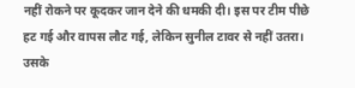नहीं रोकने पर कूदकर जान देने की धमकी दी। इस पर टीम पीछे हट गई और वापस लौट गई, लेकिन सुनील टावर से नहीं उतरा। उसके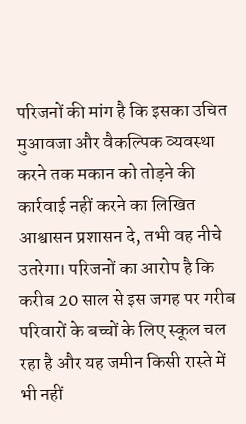परिजनों की मांग है कि इसका उचित मुआवजा और वैकल्पिक व्यवस्था करने तक मकान को तोड़ने की कार्रवाई नहीं करने का लिखित आश्वासन प्रशासन दे, तभी वह नीचे उतरेगा। परिजनों का आरोप है कि करीब 20 साल से इस जगह पर गरीब परिवारों के बच्चों के लिए स्कूल चल रहा है और यह जमीन किसी रास्ते में भी नहीं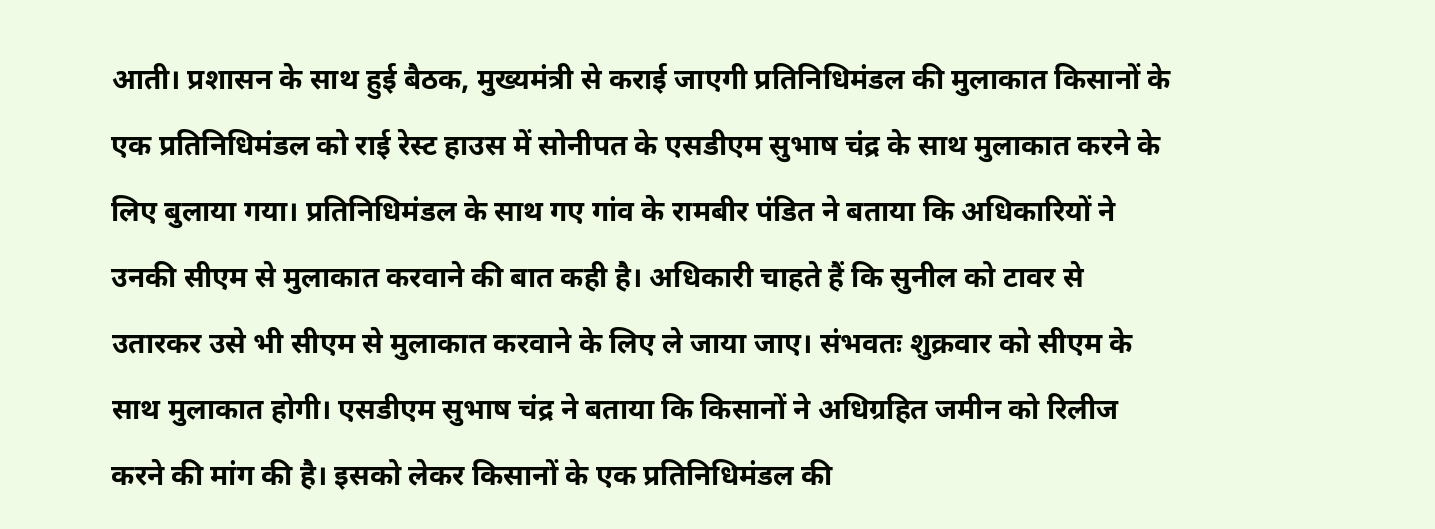आती। प्रशासन के साथ हुई बैठक, मुख्यमंत्री से कराई जाएगी प्रतिनिधिमंडल की मुलाकात किसानों के एक प्रतिनिधिमंडल को राई रेस्ट हाउस में सोनीपत के एसडीएम सुभाष चंद्र के साथ मुलाकात करने के लिए बुलाया गया। प्रतिनिधिमंडल के साथ गए गांव के रामबीर पंडित ने बताया कि अधिकारियों ने उनकी सीएम से मुलाकात करवाने की बात कही है। अधिकारी चाहते हैं कि सुनील को टावर से उतारकर उसे भी सीएम से मुलाकात करवाने के लिए ले जाया जाए। संभवतः शुक्रवार को सीएम के साथ मुलाकात होगी। एसडीएम सुभाष चंद्र ने बताया कि किसानों ने अधिग्रहित जमीन को रिलीज करने की मांग की है। इसको लेकर किसानों के एक प्रतिनिधिमंडल की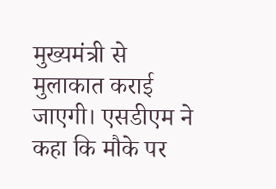मुख्यमंत्री से मुलाकात कराई जाएगी। एसडीएम ने कहा कि मौके पर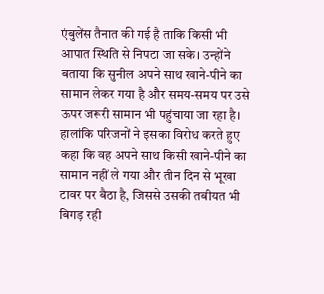एंबुलेंस तैनात की गई है ताकि किसी भी आपात स्थिति से निपटा जा सके। उन्होंने बताया कि सुनील अपने साथ खाने-पीने का सामान लेकर गया है और समय-समय पर उसे ऊपर जरूरी सामान भी पहुंचाया जा रहा है। हालांकि परिजनों ने इसका विरोध करते हुए कहा कि वह अपने साथ किसी खाने-पीने का सामान नहीं ले गया और तीन दिन से भूखा टावर पर बैठा है, जिससे उसकी तबीयत भी बिगड़ रही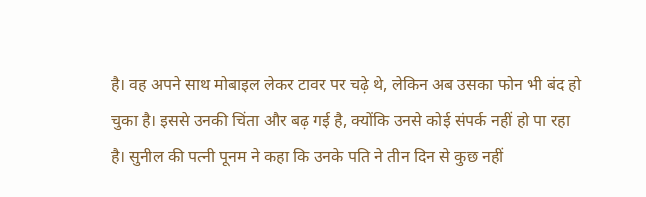है। वह अपने साथ मोबाइल लेकर टावर पर चढ़े थे, लेकिन अब उसका फोन भी बंद हो चुका है। इससे उनकी चिंता और बढ़ गई है, क्योंकि उनसे कोई संपर्क नहीं हो पा रहा है। सुनील की पत्नी पूनम ने कहा कि उनके पति ने तीन दिन से कुछ नहीं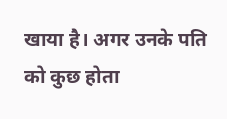खाया है। अगर उनके पति को कुछ होता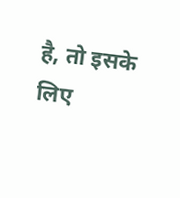है, तो इसके लिए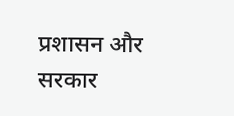प्रशासन और सरकार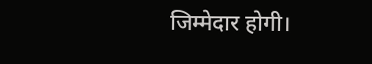जिम्मेदार होगी।